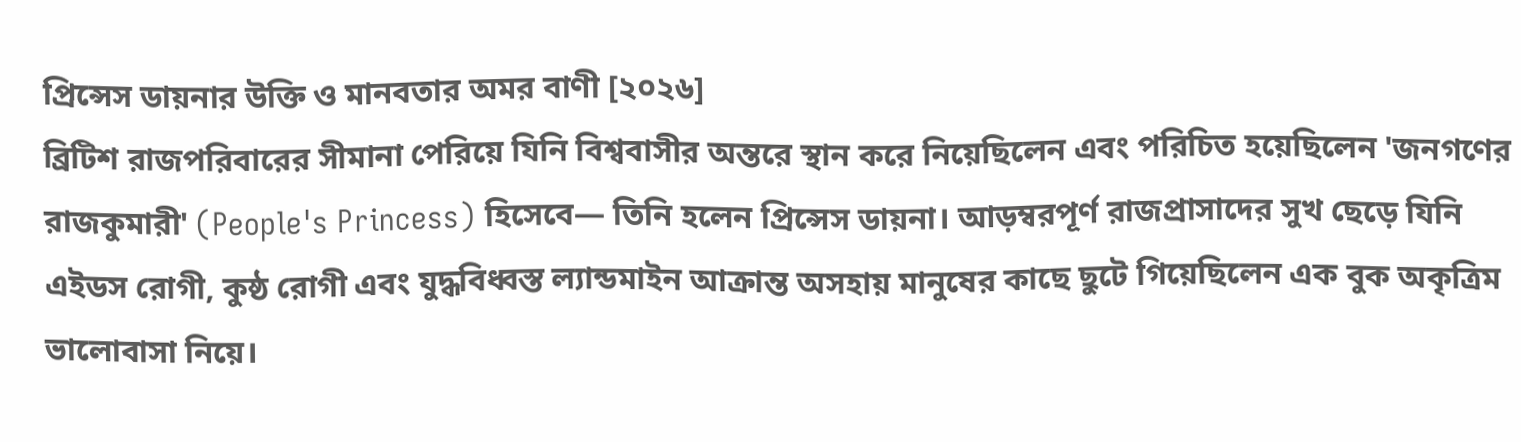প্রিন্সেস ডায়নার উক্তি ও মানবতার অমর বাণী [২০২৬]
ব্রিটিশ রাজপরিবারের সীমানা পেরিয়ে যিনি বিশ্ববাসীর অন্তরে স্থান করে নিয়েছিলেন এবং পরিচিত হয়েছিলেন 'জনগণের রাজকুমারী' (People's Princess) হিসেবে— তিনি হলেন প্রিন্সেস ডায়না। আড়ম্বরপূর্ণ রাজপ্রাসাদের সুখ ছেড়ে যিনি এইডস রোগী, কুষ্ঠ রোগী এবং যুদ্ধবিধ্বস্ত ল্যান্ডমাইন আক্রান্ত অসহায় মানুষের কাছে ছুটে গিয়েছিলেন এক বুক অকৃত্রিম ভালোবাসা নিয়ে।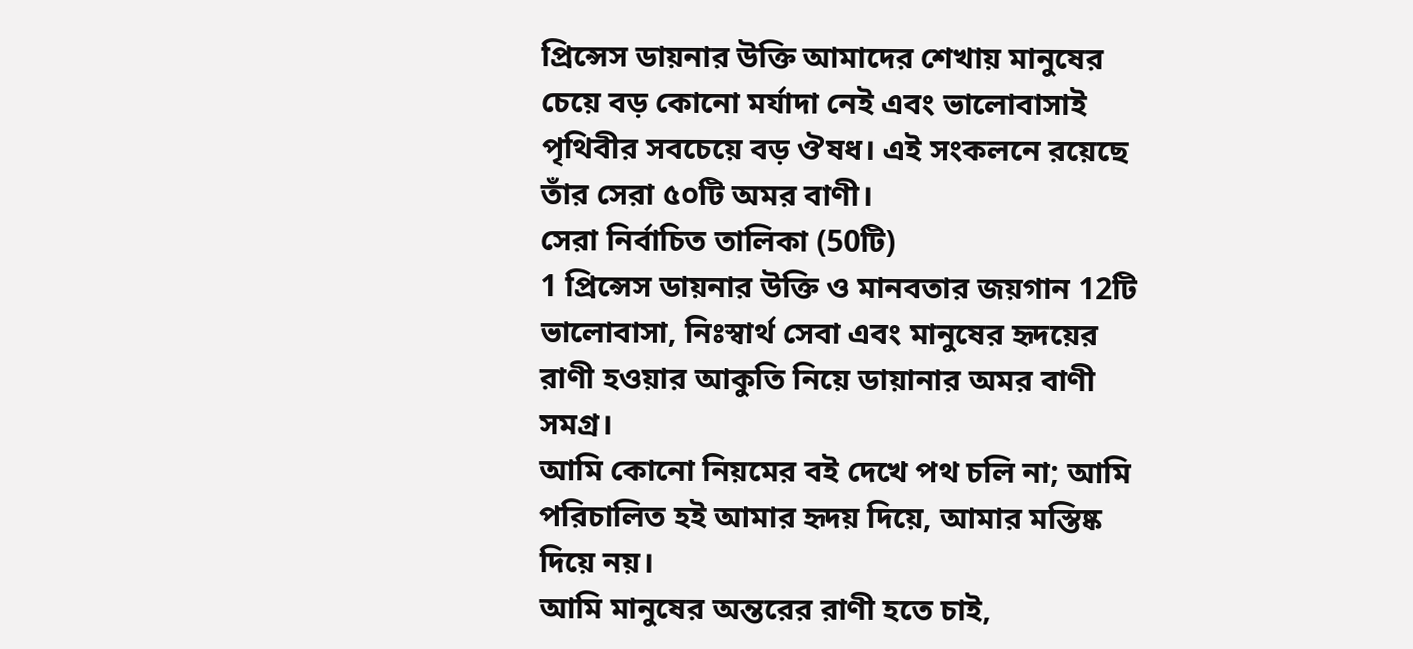প্রিন্সেস ডায়নার উক্তি আমাদের শেখায় মানুষের চেয়ে বড় কোনো মর্যাদা নেই এবং ভালোবাসাই পৃথিবীর সবচেয়ে বড় ঔষধ। এই সংকলনে রয়েছে তাঁর সেরা ৫০টি অমর বাণী।
সেরা নির্বাচিত তালিকা (50টি)
1 প্রিন্সেস ডায়নার উক্তি ও মানবতার জয়গান 12টি
ভালোবাসা, নিঃস্বার্থ সেবা এবং মানুষের হৃদয়ের রাণী হওয়ার আকুতি নিয়ে ডায়ানার অমর বাণী সমগ্র।
আমি কোনো নিয়মের বই দেখে পথ চলি না; আমি পরিচালিত হই আমার হৃদয় দিয়ে, আমার মস্তিষ্ক দিয়ে নয়।
আমি মানুষের অন্তরের রাণী হতে চাই,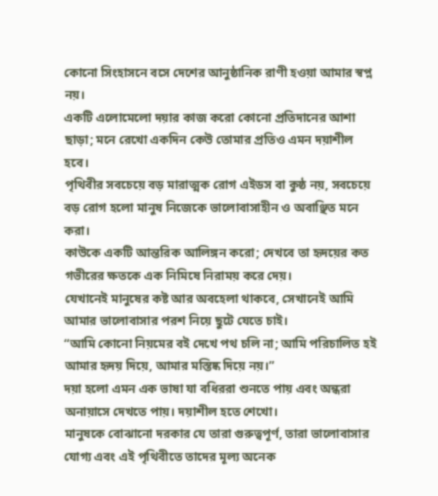কোনো সিংহাসনে বসে দেশের আনুষ্ঠানিক রাণী হওয়া আমার স্বপ্ন নয়।
একটি এলোমেলো দয়ার কাজ করো কোনো প্রতিদানের আশা ছাড়া; মনে রেখো একদিন কেউ তোমার প্রতিও এমন দয়াশীল হবে।
পৃথিবীর সবচেয়ে বড় মারাত্মক রোগ এইডস বা কুষ্ঠ নয়, সবচেয়ে বড় রোগ হলো মানুষ নিজেকে ভালোবাসাহীন ও অবাঞ্ছিত মনে করা।
কাউকে একটি আন্তরিক আলিঙ্গন করো; দেখবে তা হৃদয়ের কত গভীরের ক্ষতকে এক নিমিষে নিরাময় করে দেয়।
যেখানেই মানুষের কষ্ট আর অবহেলা থাকবে, সেখানেই আমি আমার ভালোবাসার পরশ নিয়ে ছুটে যেতে চাই।
“আমি কোনো নিয়মের বই দেখে পথ চলি না; আমি পরিচালিত হই আমার হৃদয় দিয়ে, আমার মস্তিষ্ক দিয়ে নয়।”
দয়া হলো এমন এক ভাষা যা বধিররা শুনতে পায় এবং অন্ধরা অনায়াসে দেখতে পায়। দয়াশীল হতে শেখো।
মানুষকে বোঝানো দরকার যে তারা গুরুত্বপূর্ণ, তারা ভালোবাসার যোগ্য এবং এই পৃথিবীতে তাদের মূল্য অনেক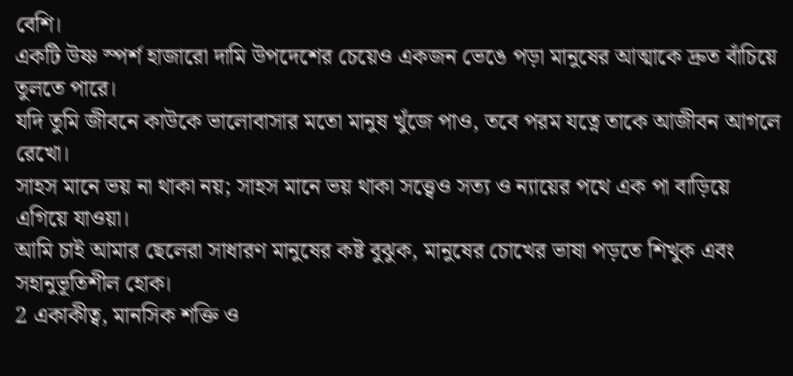বেশি।
একটি উষ্ণ স্পর্শ হাজারো দামি উপদেশের চেয়েও একজন ভেঙে পড়া মানুষের আত্মাকে দ্রুত বাঁচিয়ে তুলতে পারে।
যদি তুমি জীবনে কাউকে ভালোবাসার মতো মানুষ খুঁজে পাও, তবে পরম যত্নে তাকে আজীবন আগলে রেখো।
সাহস মানে ভয় না থাকা নয়; সাহস মানে ভয় থাকা সত্ত্বেও সত্য ও ন্যায়ের পথে এক পা বাড়িয়ে এগিয়ে যাওয়া।
আমি চাই আমার ছেলেরা সাধারণ মানুষের কষ্ট বুঝুক, মানুষের চোখের ভাষা পড়তে শিখুক এবং সহানুভূতিশীল হোক।
2 একাকীত্ব, মানসিক শক্তি ও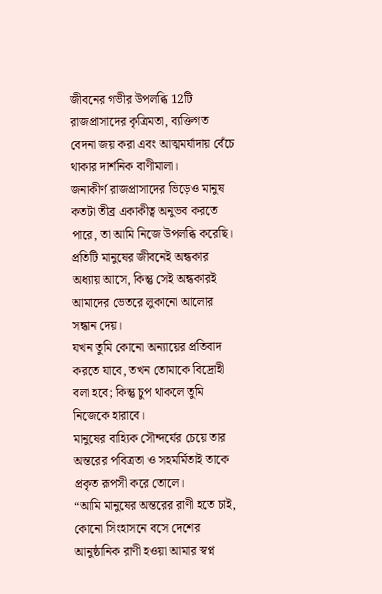জীবনের গভীর উপলব্ধি 12টি
রাজপ্রাসাদের কৃত্রিমতা, ব্যক্তিগত বেদনা জয় করা এবং আত্মমর্যাদায় বেঁচে থাকার দার্শনিক বাণীমালা।
জনাকীর্ণ রাজপ্রাসাদের ভিড়েও মানুষ কতটা তীব্র একাকীত্ব অনুভব করতে পারে, তা আমি নিজে উপলব্ধি করেছি।
প্রতিটি মানুষের জীবনেই অন্ধকার অধ্যায় আসে, কিন্তু সেই অন্ধকারই আমাদের ভেতরে লুকানো আলোর সন্ধান দেয়।
যখন তুমি কোনো অন্যায়ের প্রতিবাদ করতে যাবে, তখন তোমাকে বিদ্রোহী বলা হবে; কিন্তু চুপ থাকলে তুমি নিজেকে হারাবে।
মানুষের বাহ্যিক সৌন্দর্যের চেয়ে তার অন্তরের পবিত্রতা ও সহমর্মিতাই তাকে প্রকৃত রূপসী করে তোলে।
“আমি মানুষের অন্তরের রাণী হতে চাই, কোনো সিংহাসনে বসে দেশের আনুষ্ঠানিক রাণী হওয়া আমার স্বপ্ন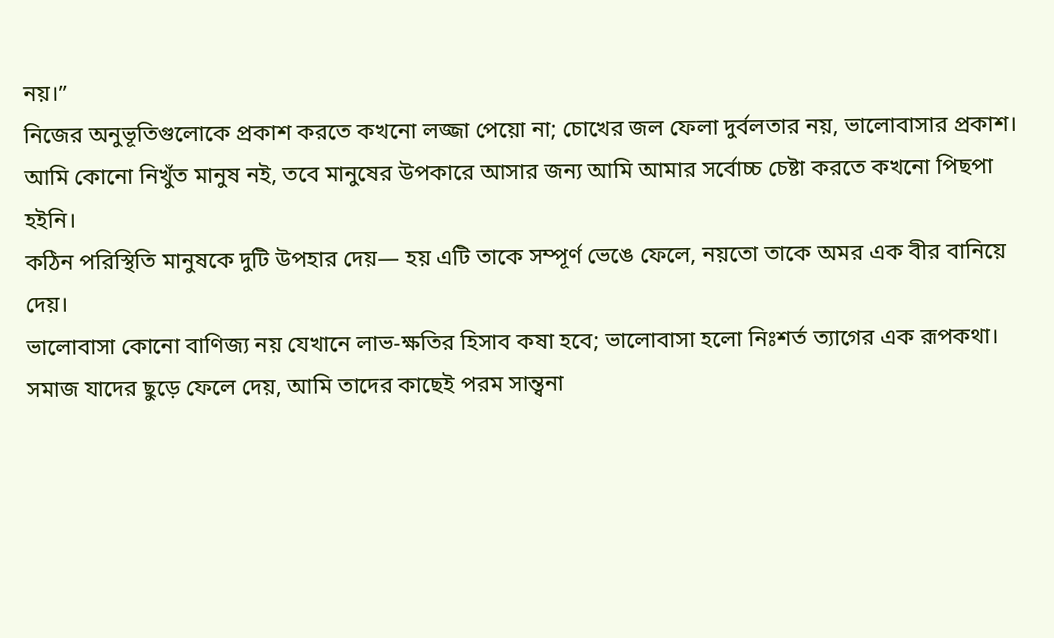নয়।”
নিজের অনুভূতিগুলোকে প্রকাশ করতে কখনো লজ্জা পেয়ো না; চোখের জল ফেলা দুর্বলতার নয়, ভালোবাসার প্রকাশ।
আমি কোনো নিখুঁত মানুষ নই, তবে মানুষের উপকারে আসার জন্য আমি আমার সর্বোচ্চ চেষ্টা করতে কখনো পিছপা হইনি।
কঠিন পরিস্থিতি মানুষকে দুটি উপহার দেয়— হয় এটি তাকে সম্পূর্ণ ভেঙে ফেলে, নয়তো তাকে অমর এক বীর বানিয়ে দেয়।
ভালোবাসা কোনো বাণিজ্য নয় যেখানে লাভ-ক্ষতির হিসাব কষা হবে; ভালোবাসা হলো নিঃশর্ত ত্যাগের এক রূপকথা।
সমাজ যাদের ছুড়ে ফেলে দেয়, আমি তাদের কাছেই পরম সান্ত্বনা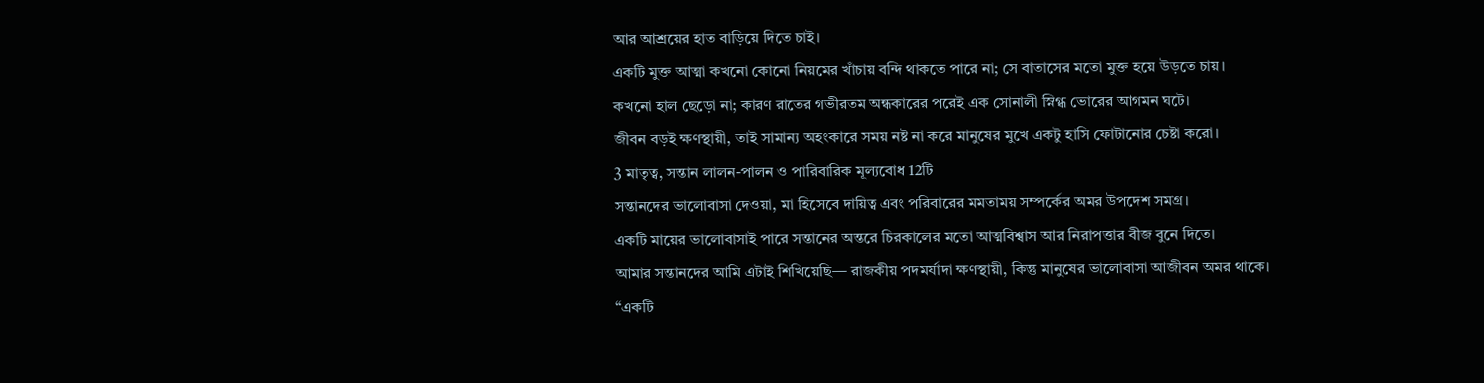আর আশ্রয়ের হাত বাড়িয়ে দিতে চাই।
একটি মুক্ত আত্মা কখনো কোনো নিয়মের খাঁচায় বন্দি থাকতে পারে না; সে বাতাসের মতো মুক্ত হয়ে উড়তে চায়।
কখনো হাল ছেড়ো না; কারণ রাতের গভীরতম অন্ধকারের পরেই এক সোনালী স্নিগ্ধ ভোরের আগমন ঘটে।
জীবন বড়ই ক্ষণস্থায়ী, তাই সামান্য অহংকারে সময় নষ্ট না করে মানুষের মুখে একটু হাসি ফোটানোর চেষ্টা করো।
3 মাতৃত্ব, সন্তান লালন-পালন ও পারিবারিক মূল্যবোধ 12টি
সন্তানদের ভালোবাসা দেওয়া, মা হিসেবে দায়িত্ব এবং পরিবারের মমতাময় সম্পর্কের অমর উপদেশ সমগ্র।
একটি মায়ের ভালোবাসাই পারে সন্তানের অন্তরে চিরকালের মতো আত্মবিশ্বাস আর নিরাপত্তার বীজ বুনে দিতে।
আমার সন্তানদের আমি এটাই শিখিয়েছি— রাজকীয় পদমর্যাদা ক্ষণস্থায়ী, কিন্তু মানুষের ভালোবাসা আজীবন অমর থাকে।
“একটি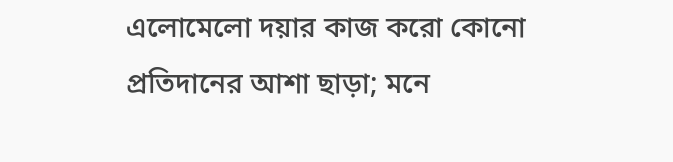এলোমেলো দয়ার কাজ করো কোনো প্রতিদানের আশা ছাড়া; মনে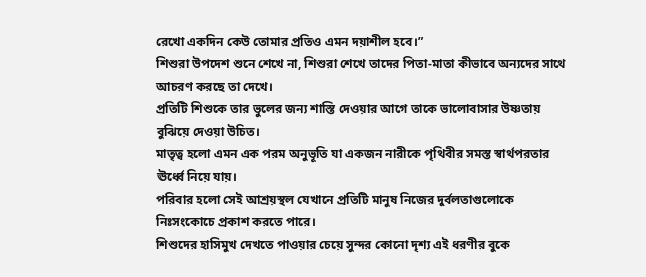রেখো একদিন কেউ তোমার প্রতিও এমন দয়াশীল হবে।”
শিশুরা উপদেশ শুনে শেখে না, শিশুরা শেখে তাদের পিতা-মাতা কীভাবে অন্যদের সাথে আচরণ করছে তা দেখে।
প্রতিটি শিশুকে তার ভুলের জন্য শাস্তি দেওয়ার আগে তাকে ভালোবাসার উষ্ণতায় বুঝিয়ে দেওয়া উচিত।
মাতৃত্ব হলো এমন এক পরম অনুভূতি যা একজন নারীকে পৃথিবীর সমস্ত স্বার্থপরতার ঊর্ধ্বে নিয়ে যায়।
পরিবার হলো সেই আশ্রয়স্থল যেখানে প্রতিটি মানুষ নিজের দুর্বলতাগুলোকে নিঃসংকোচে প্রকাশ করতে পারে।
শিশুদের হাসিমুখ দেখতে পাওয়ার চেয়ে সুন্দর কোনো দৃশ্য এই ধরণীর বুকে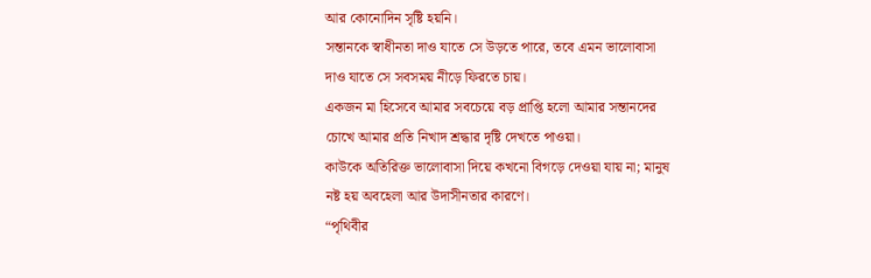আর কোনোদিন সৃষ্টি হয়নি।
সন্তানকে স্বাধীনতা দাও যাতে সে উড়তে পারে, তবে এমন ভালোবাসা দাও যাতে সে সবসময় নীড়ে ফিরতে চায়।
একজন মা হিসেবে আমার সবচেয়ে বড় প্রাপ্তি হলো আমার সন্তানদের চোখে আমার প্রতি নিখাদ শ্রদ্ধার দৃষ্টি দেখতে পাওয়া।
কাউকে অতিরিক্ত ভালোবাসা দিয়ে কখনো বিগড়ে দেওয়া যায় না; মানুষ নষ্ট হয় অবহেলা আর উদাসীনতার কারণে।
“পৃথিবীর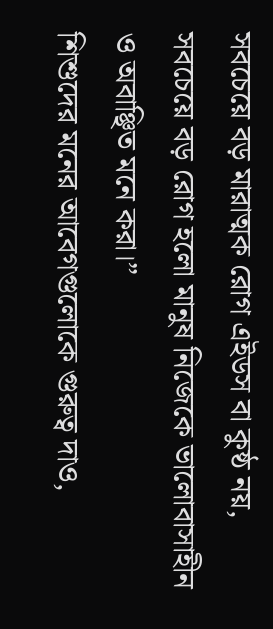সবচেয়ে বড় মারাত্মক রোগ এইডস বা কুষ্ঠ নয়, সবচেয়ে বড় রোগ হলো মানুষ নিজেকে ভালোবাসাহীন ও অবাঞ্ছিত মনে করা।”
শিশুদের মনের আবেগগুলোকে গুরুত্ব দাও,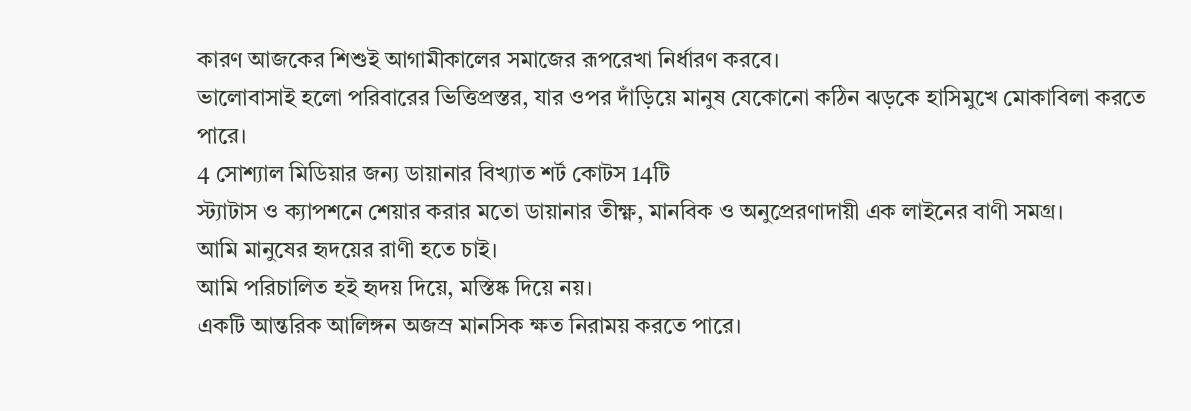কারণ আজকের শিশুই আগামীকালের সমাজের রূপরেখা নির্ধারণ করবে।
ভালোবাসাই হলো পরিবারের ভিত্তিপ্রস্তর, যার ওপর দাঁড়িয়ে মানুষ যেকোনো কঠিন ঝড়কে হাসিমুখে মোকাবিলা করতে পারে।
4 সোশ্যাল মিডিয়ার জন্য ডায়ানার বিখ্যাত শর্ট কোটস 14টি
স্ট্যাটাস ও ক্যাপশনে শেয়ার করার মতো ডায়ানার তীক্ষ্ণ, মানবিক ও অনুপ্রেরণাদায়ী এক লাইনের বাণী সমগ্র।
আমি মানুষের হৃদয়ের রাণী হতে চাই।
আমি পরিচালিত হই হৃদয় দিয়ে, মস্তিষ্ক দিয়ে নয়।
একটি আন্তরিক আলিঙ্গন অজস্র মানসিক ক্ষত নিরাময় করতে পারে।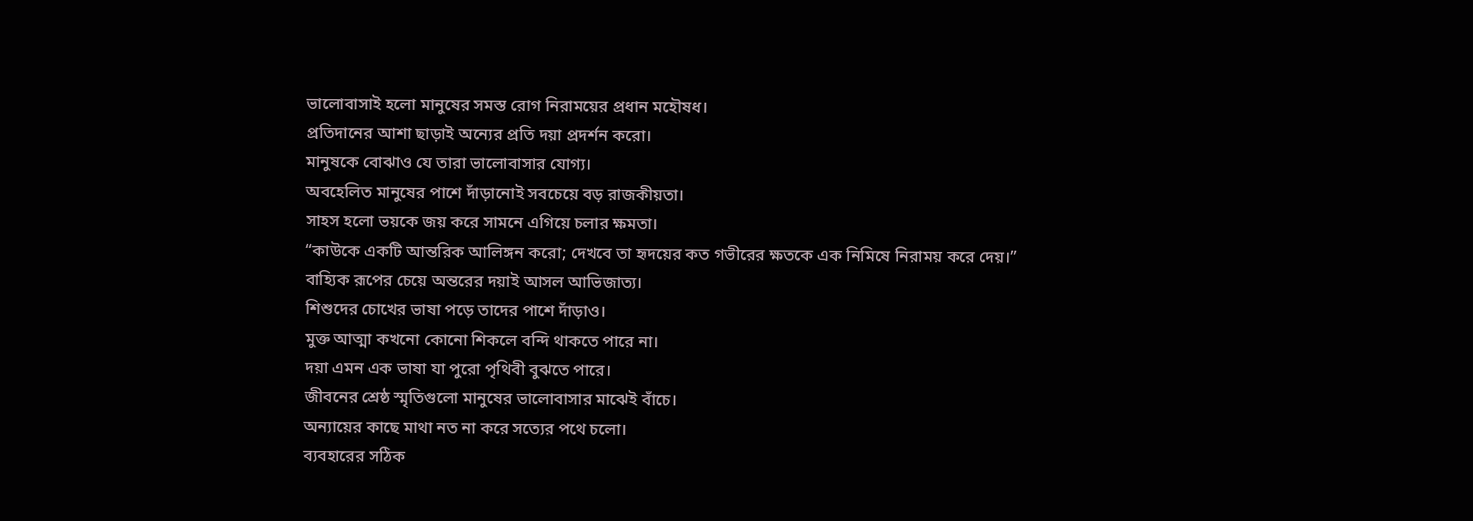ভালোবাসাই হলো মানুষের সমস্ত রোগ নিরাময়ের প্রধান মহৌষধ।
প্রতিদানের আশা ছাড়াই অন্যের প্রতি দয়া প্রদর্শন করো।
মানুষকে বোঝাও যে তারা ভালোবাসার যোগ্য।
অবহেলিত মানুষের পাশে দাঁড়ানোই সবচেয়ে বড় রাজকীয়তা।
সাহস হলো ভয়কে জয় করে সামনে এগিয়ে চলার ক্ষমতা।
“কাউকে একটি আন্তরিক আলিঙ্গন করো; দেখবে তা হৃদয়ের কত গভীরের ক্ষতকে এক নিমিষে নিরাময় করে দেয়।”
বাহ্যিক রূপের চেয়ে অন্তরের দয়াই আসল আভিজাত্য।
শিশুদের চোখের ভাষা পড়ে তাদের পাশে দাঁড়াও।
মুক্ত আত্মা কখনো কোনো শিকলে বন্দি থাকতে পারে না।
দয়া এমন এক ভাষা যা পুরো পৃথিবী বুঝতে পারে।
জীবনের শ্রেষ্ঠ স্মৃতিগুলো মানুষের ভালোবাসার মাঝেই বাঁচে।
অন্যায়ের কাছে মাথা নত না করে সত্যের পথে চলো।
ব্যবহারের সঠিক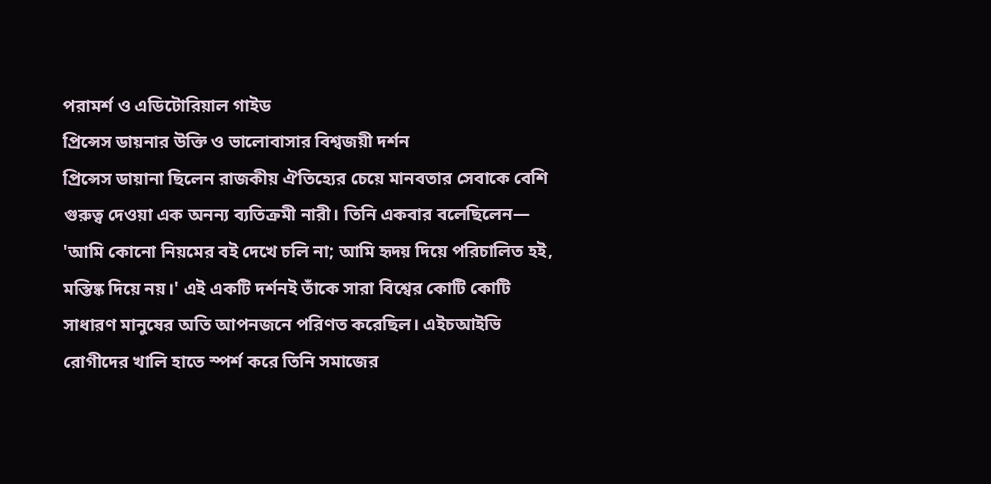পরামর্শ ও এডিটোরিয়াল গাইড
প্রিন্সেস ডায়নার উক্তি ও ভালোবাসার বিশ্বজয়ী দর্শন
প্রিন্সেস ডায়ানা ছিলেন রাজকীয় ঐতিহ্যের চেয়ে মানবতার সেবাকে বেশি গুরুত্ব দেওয়া এক অনন্য ব্যতিক্রমী নারী। তিনি একবার বলেছিলেন— 'আমি কোনো নিয়মের বই দেখে চলি না; আমি হৃদয় দিয়ে পরিচালিত হই, মস্তিষ্ক দিয়ে নয়।' এই একটি দর্শনই তাঁকে সারা বিশ্বের কোটি কোটি সাধারণ মানুষের অতি আপনজনে পরিণত করেছিল। এইচআইভি রোগীদের খালি হাতে স্পর্শ করে তিনি সমাজের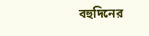বহুদিনের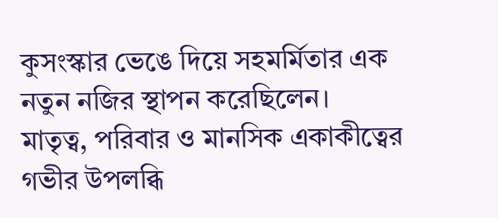কুসংস্কার ভেঙে দিয়ে সহমর্মিতার এক নতুন নজির স্থাপন করেছিলেন।
মাতৃত্ব, পরিবার ও মানসিক একাকীত্বের গভীর উপলব্ধি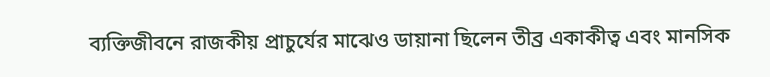ব্যক্তিজীবনে রাজকীয় প্রাচুর্যের মাঝেও ডায়ানা ছিলেন তীব্র একাকীত্ব এবং মানসিক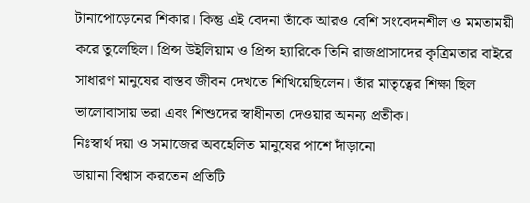টানাপোড়েনের শিকার। কিন্তু এই বেদনা তাঁকে আরও বেশি সংবেদনশীল ও মমতাময়ী করে তুলেছিল। প্রিন্স উইলিয়াম ও প্রিন্স হ্যারিকে তিনি রাজপ্রাসাদের কৃত্রিমতার বাইরে সাধারণ মানুষের বাস্তব জীবন দেখতে শিখিয়েছিলেন। তাঁর মাতৃত্বের শিক্ষা ছিল ভালোবাসায় ভরা এবং শিশুদের স্বাধীনতা দেওয়ার অনন্য প্রতীক।
নিঃস্বার্থ দয়া ও সমাজের অবহেলিত মানুষের পাশে দাঁড়ানো
ডায়ানা বিশ্বাস করতেন প্রতিটি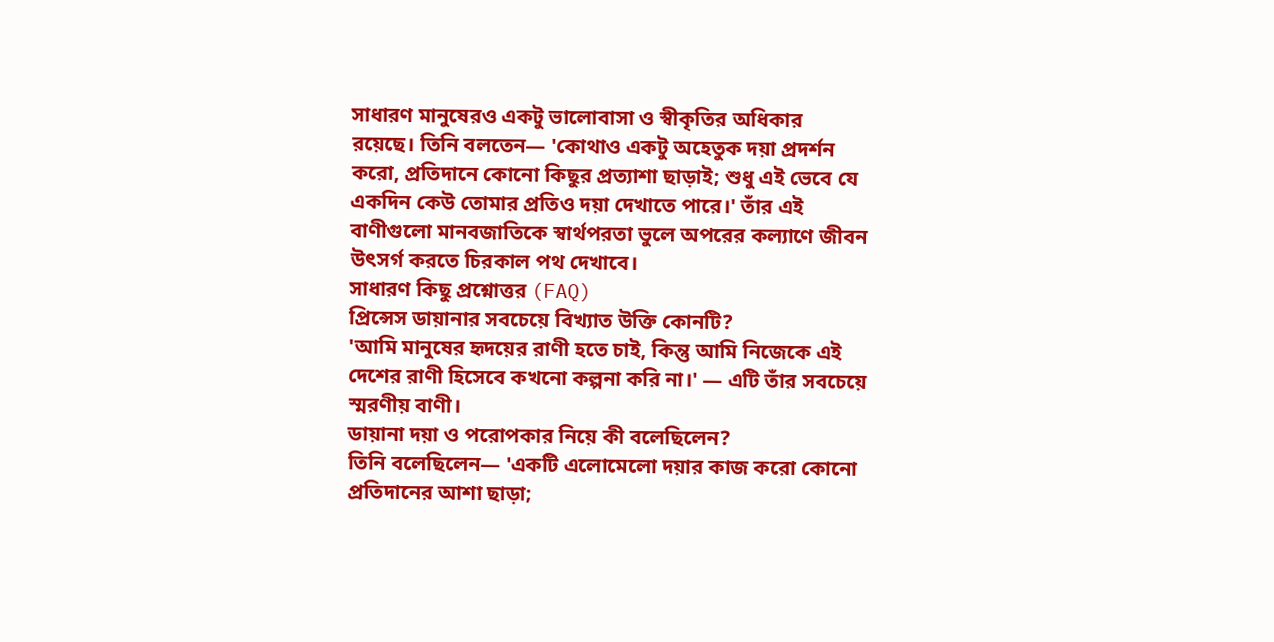সাধারণ মানুষেরও একটু ভালোবাসা ও স্বীকৃতির অধিকার রয়েছে। তিনি বলতেন— 'কোথাও একটু অহেতুক দয়া প্রদর্শন করো, প্রতিদানে কোনো কিছুর প্রত্যাশা ছাড়াই; শুধু এই ভেবে যে একদিন কেউ তোমার প্রতিও দয়া দেখাতে পারে।' তাঁর এই বাণীগুলো মানবজাতিকে স্বার্থপরতা ভুলে অপরের কল্যাণে জীবন উৎসর্গ করতে চিরকাল পথ দেখাবে।
সাধারণ কিছু প্রশ্নোত্তর (FAQ)
প্রিন্সেস ডায়ানার সবচেয়ে বিখ্যাত উক্তি কোনটি?
'আমি মানুষের হৃদয়ের রাণী হতে চাই, কিন্তু আমি নিজেকে এই দেশের রাণী হিসেবে কখনো কল্পনা করি না।' — এটি তাঁর সবচেয়ে স্মরণীয় বাণী।
ডায়ানা দয়া ও পরোপকার নিয়ে কী বলেছিলেন?
তিনি বলেছিলেন— 'একটি এলোমেলো দয়ার কাজ করো কোনো প্রতিদানের আশা ছাড়া;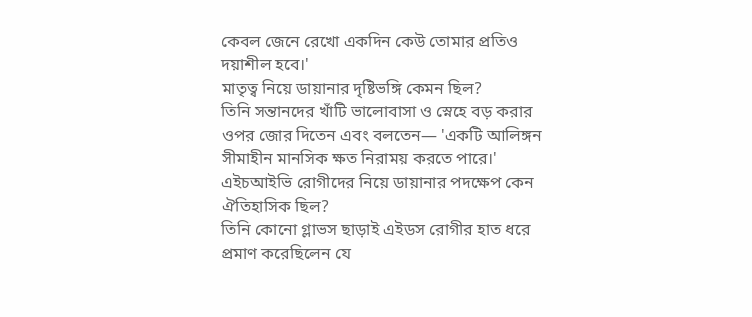কেবল জেনে রেখো একদিন কেউ তোমার প্রতিও দয়াশীল হবে।'
মাতৃত্ব নিয়ে ডায়ানার দৃষ্টিভঙ্গি কেমন ছিল?
তিনি সন্তানদের খাঁটি ভালোবাসা ও স্নেহে বড় করার ওপর জোর দিতেন এবং বলতেন— 'একটি আলিঙ্গন সীমাহীন মানসিক ক্ষত নিরাময় করতে পারে।'
এইচআইভি রোগীদের নিয়ে ডায়ানার পদক্ষেপ কেন ঐতিহাসিক ছিল?
তিনি কোনো গ্লাভস ছাড়াই এইডস রোগীর হাত ধরে প্রমাণ করেছিলেন যে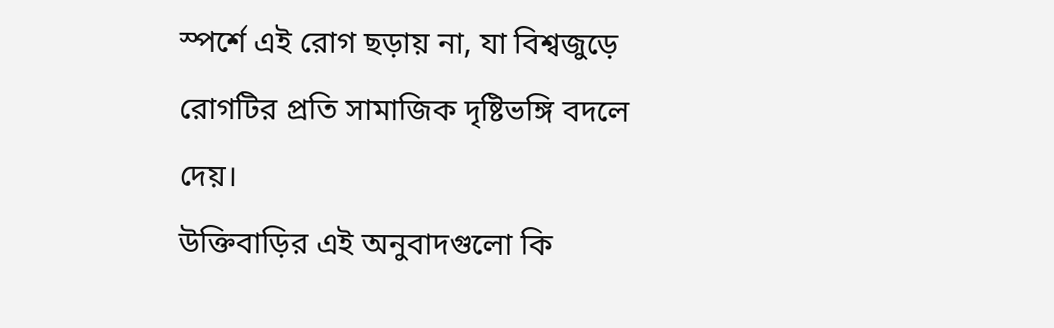স্পর্শে এই রোগ ছড়ায় না, যা বিশ্বজুড়ে রোগটির প্রতি সামাজিক দৃষ্টিভঙ্গি বদলে দেয়।
উক্তিবাড়ির এই অনুবাদগুলো কি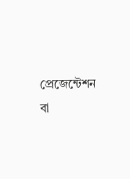প্রেজেন্টেশন বা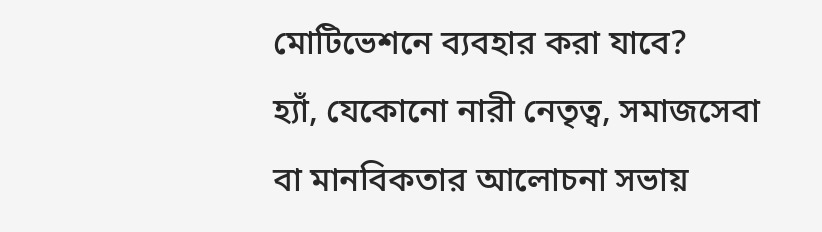মোটিভেশনে ব্যবহার করা যাবে?
হ্যাঁ, যেকোনো নারী নেতৃত্ব, সমাজসেবা বা মানবিকতার আলোচনা সভায়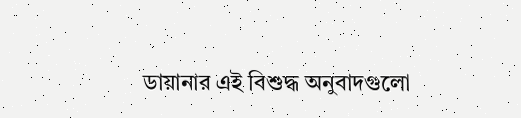ডায়ানার এই বিশুদ্ধ অনুবাদগুলো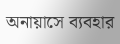অনায়াসে ব্যবহার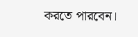করতে পারবেন।